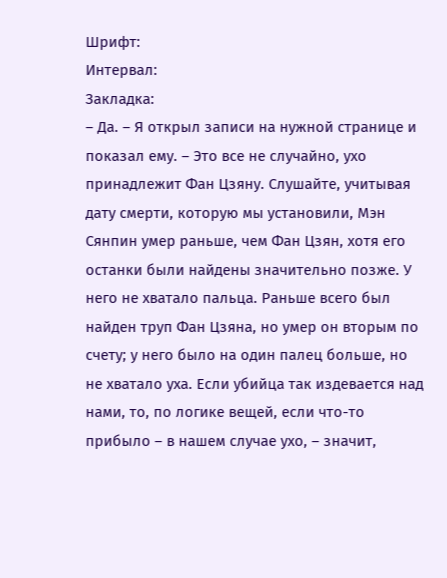Шрифт:
Интервал:
Закладка:
– Да. – Я открыл записи на нужной странице и показал ему. – Это все не случайно, ухо принадлежит Фан Цзяну. Слушайте, учитывая дату смерти, которую мы установили, Мэн Сянпин умер раньше, чем Фан Цзян, хотя его останки были найдены значительно позже. У него не хватало пальца. Раньше всего был найден труп Фан Цзяна, но умер он вторым по счету; у него было на один палец больше, но не хватало уха. Если убийца так издевается над нами, то, по логике вещей, если что-то прибыло – в нашем случае ухо, – значит,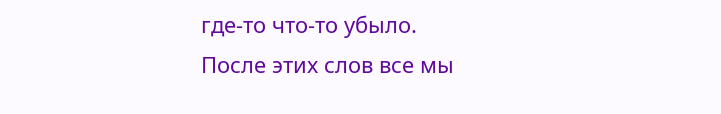где-то что-то убыло.
После этих слов все мы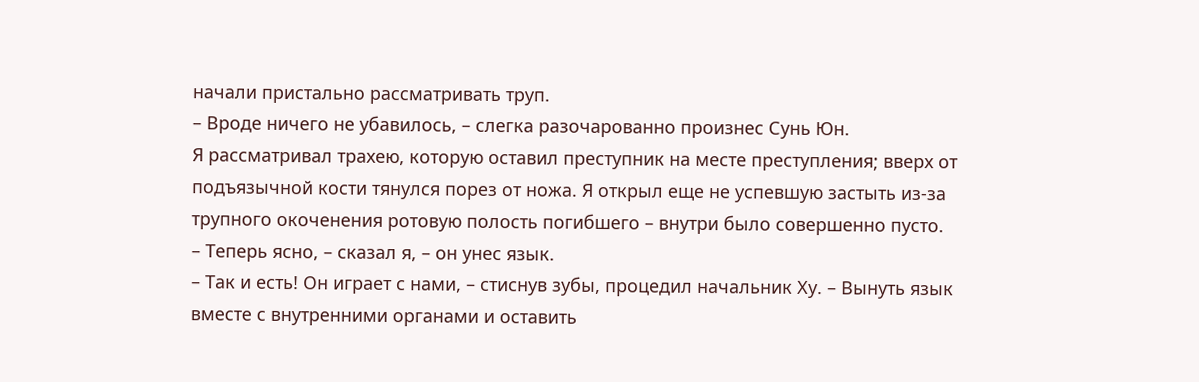начали пристально рассматривать труп.
– Вроде ничего не убавилось, – слегка разочарованно произнес Сунь Юн.
Я рассматривал трахею, которую оставил преступник на месте преступления; вверх от подъязычной кости тянулся порез от ножа. Я открыл еще не успевшую застыть из-за трупного окоченения ротовую полость погибшего – внутри было совершенно пусто.
– Теперь ясно, – сказал я, – он унес язык.
– Так и есть! Он играет с нами, – стиснув зубы, процедил начальник Ху. – Вынуть язык вместе с внутренними органами и оставить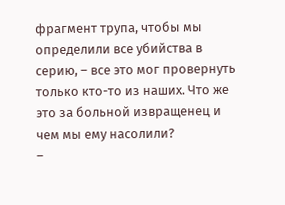фрагмент трупа, чтобы мы определили все убийства в серию, – все это мог провернуть только кто-то из наших. Что же это за больной извращенец и чем мы ему насолили?
–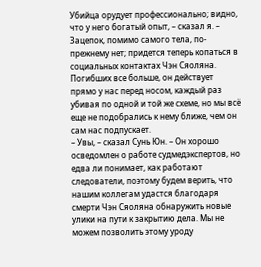Убийца орудует профессионально; видно, что у него богатый опыт, – сказал я. – Зацепок, помимо самого тела, по-прежнему нет; придется теперь копаться в социальных контактах Чэн Сяоляна. Погибших все больше, он действует прямо у нас перед носом, каждый раз убивая по одной и той же схеме, но мы всё еще не подобрались к нему ближе, чем он сам нас подпускает.
– Увы, – сказал Сунь Юн. – Он хорошо осведомлен о работе судмедэкспертов, но едва ли понимает, как работают следователи, поэтому будем верить, что нашим коллегам удастся благодаря смерти Чэн Сяоляна обнаружить новые улики на пути к закрытию дела. Мы не можем позволить этому уроду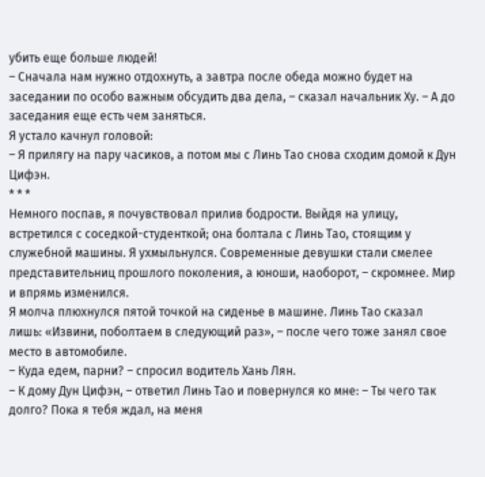убить еще больше людей!
– Сначала нам нужно отдохнуть, а завтра после обеда можно будет на заседании по особо важным обсудить два дела, – сказал начальник Ху. – А до заседания еще есть чем заняться.
Я устало качнул головой:
– Я прилягу на пару часиков, а потом мы с Линь Тао снова сходим домой к Дун Цифэн.
* * *
Немного поспав, я почувствовал прилив бодрости. Выйдя на улицу, встретился с соседкой-студенткой; она болтала с Линь Тао, стоящим у служебной машины. Я ухмыльнулся. Современные девушки стали смелее представительниц прошлого поколения, а юноши, наоборот, – скромнее. Мир и впрямь изменился.
Я молча плюхнулся пятой точкой на сиденье в машине. Линь Тао сказал лишь: «Извини, поболтаем в следующий раз», – после чего тоже занял свое место в автомобиле.
– Куда едем, парни? – спросил водитель Хань Лян.
– К дому Дун Цифэн, – ответил Линь Тао и повернулся ко мне: – Ты чего так долго? Пока я тебя ждал, на меня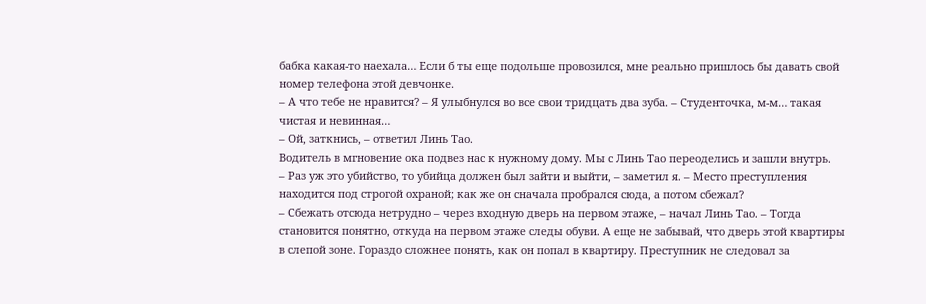бабка какая-то наехала… Если б ты еще подольше провозился, мне реально пришлось бы давать свой номер телефона этой девчонке.
– А что тебе не нравится? – Я улыбнулся во все свои тридцать два зуба. – Студенточка, м-м… такая чистая и невинная…
– Ой, заткнись, – ответил Линь Тао.
Водитель в мгновение ока подвез нас к нужному дому. Мы с Линь Тао переоделись и зашли внутрь.
– Раз уж это убийство, то убийца должен был зайти и выйти, – заметил я. – Место преступления находится под строгой охраной; как же он сначала пробрался сюда, а потом сбежал?
– Сбежать отсюда нетрудно – через входную дверь на первом этаже, – начал Линь Тао. – Тогда становится понятно, откуда на первом этаже следы обуви. А еще не забывай, что дверь этой квартиры в слепой зоне. Гораздо сложнее понять, как он попал в квартиру. Преступник не следовал за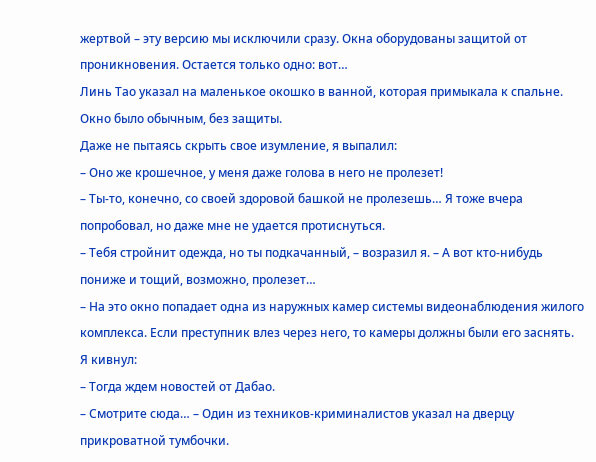жертвой – эту версию мы исключили сразу. Окна оборудованы защитой от проникновения. Остается только одно: вот…
Линь Тао указал на маленькое окошко в ванной, которая примыкала к спальне. Окно было обычным, без защиты.
Даже не пытаясь скрыть свое изумление, я выпалил:
– Оно же крошечное, у меня даже голова в него не пролезет!
– Ты-то, конечно, со своей здоровой башкой не пролезешь… Я тоже вчера попробовал, но даже мне не удается протиснуться.
– Тебя стройнит одежда, но ты подкачанный, – возразил я. – А вот кто-нибудь пониже и тощий, возможно, пролезет…
– На это окно попадает одна из наружных камер системы видеонаблюдения жилого комплекса. Если преступник влез через него, то камеры должны были его заснять.
Я кивнул:
– Тогда ждем новостей от Дабао.
– Смотрите сюда… – Один из техников-криминалистов указал на дверцу прикроватной тумбочки.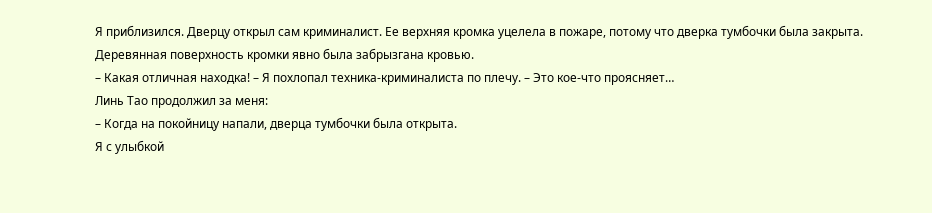Я приблизился. Дверцу открыл сам криминалист. Ее верхняя кромка уцелела в пожаре, потому что дверка тумбочки была закрыта. Деревянная поверхность кромки явно была забрызгана кровью.
– Какая отличная находка! – Я похлопал техника-криминалиста по плечу. – Это кое-что проясняет…
Линь Тао продолжил за меня:
– Когда на покойницу напали, дверца тумбочки была открыта.
Я с улыбкой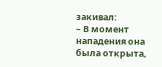закивал:
– В момент нападения она была открыта,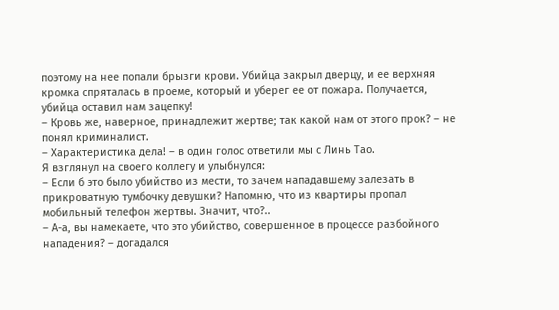поэтому на нее попали брызги крови. Убийца закрыл дверцу, и ее верхняя кромка спряталась в проеме, который и уберег ее от пожара. Получается, убийца оставил нам зацепку!
– Кровь же, наверное, принадлежит жертве; так какой нам от этого прок? – не понял криминалист.
– Характеристика дела! – в один голос ответили мы с Линь Тао.
Я взглянул на своего коллегу и улыбнулся:
– Если б это было убийство из мести, то зачем нападавшему залезать в прикроватную тумбочку девушки? Напомню, что из квартиры пропал мобильный телефон жертвы. Значит, что?..
– А-а, вы намекаете, что это убийство, совершенное в процессе разбойного нападения? – догадался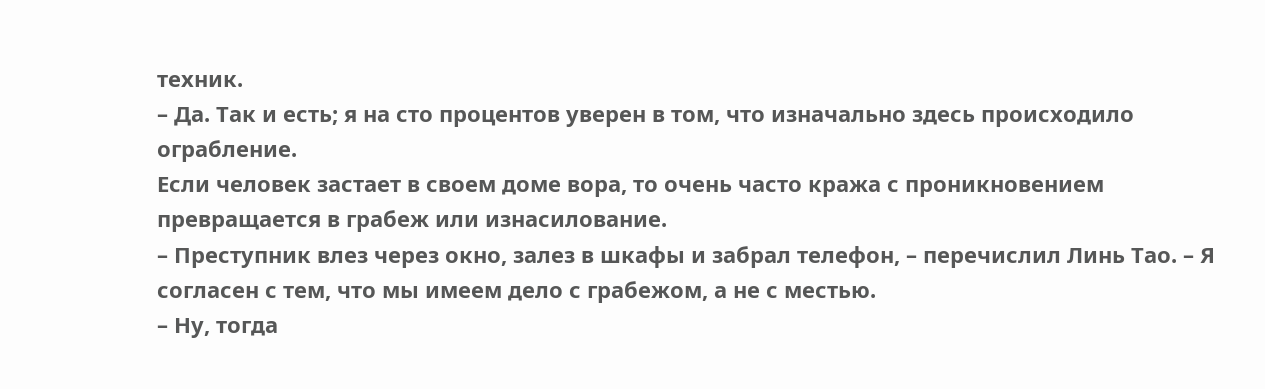техник.
– Да. Так и есть; я на сто процентов уверен в том, что изначально здесь происходило ограбление.
Если человек застает в своем доме вора, то очень часто кража с проникновением превращается в грабеж или изнасилование.
– Преступник влез через окно, залез в шкафы и забрал телефон, – перечислил Линь Тао. – Я согласен с тем, что мы имеем дело с грабежом, а не с местью.
– Ну, тогда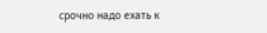срочно надо ехать к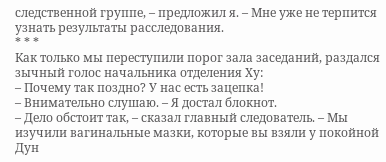следственной группе, – предложил я. – Мне уже не терпится узнать результаты расследования.
* * *
Как только мы переступили порог зала заседаний, раздался зычный голос начальника отделения Ху:
– Почему так поздно? У нас есть зацепка!
– Внимательно слушаю. – Я достал блокнот.
– Дело обстоит так, – сказал главный следователь. – Мы изучили вагинальные мазки, которые вы взяли у покойной Дун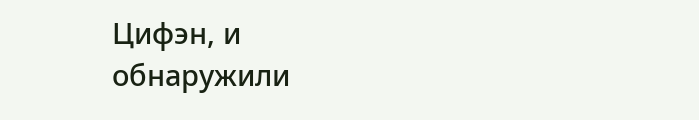Цифэн, и обнаружили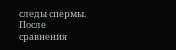следы спермы. После сравнения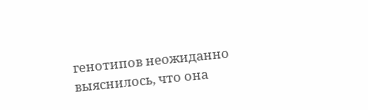генотипов неожиданно выяснилось, что она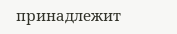принадлежит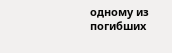одному из погибших